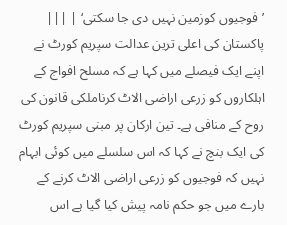’فوجیوں کوزمین نہیں دی جا سکتی‘ | |||
پاکستان کی اعلی ترین عدالت سپریم کورٹ نے اپنے ایک فیصلے میں کہا ہے کہ مسلح افواج کے اہلکاروں کو زرعی اراضی الاٹ کرناملکی قانون کی روح کے منافی ہے۔ تین ارکان پر مبنی سپریم کورٹ کی ایک بنچ نے کہا کہ اس سلسلے میں کوئی ابہام نہیں کہ فوجیوں کو زرعی اراضی الاٹ کرنے کے بارے میں جو حکم نامہ پیش کیا گیا ہے اس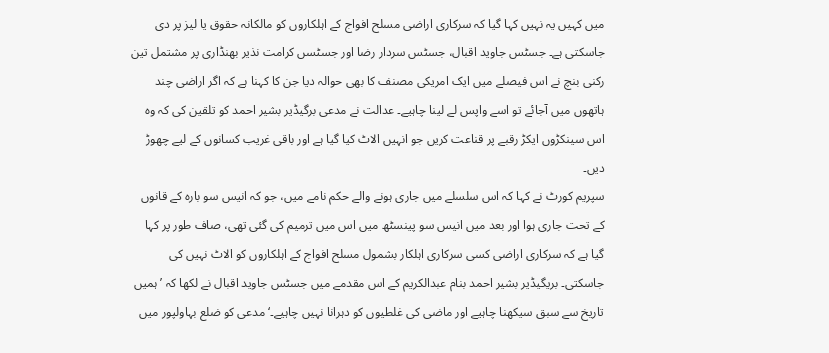میں کہیں یہ نہیں کہا گیا کہ سرکاری اراضی مسلح افواج کے اہلکاروں کو مالکانہ حقوق یا لیز پر دی جاسکتی ہے۔ جسٹس جاوید اقبال، جسٹس سردار رضا اور جسٹسں کرامت نذیر بھنڈاری پر مشتمل تین رکنی بنچ نے اس فیصلے میں ایک امریکی مصنف کا بھی حوالہ دیا جن کا کہنا ہے کہ اگر اراضی چند ہاتھوں میں آجائے تو اسے واپس لے لینا چاہیے۔ عدالت نے مدعی برگیڈیر بشیر احمد کو تلقین کی کہ وہ اس سینکڑوں ایکڑ رقبے پر قناعت کریں جو انہیں الاٹ کیا گیا ہے اور باقی غریب کسانوں کے لیے چھوڑ دیں۔
سپریم کورٹ نے کہا کہ اس سلسلے میں جاری ہونے والے حکم نامے میں، جو کہ انیس سو بارہ کے قانوں کے تحت جاری ہوا اور بعد میں انیس سو پینسٹھ میں اس میں ترمیم کی گئی تھی، صاف طور پر کہا گیا ہے کہ سرکاری اراضی کسی سرکاری اہلکار بشمول مسلح افواج کے اہلکاروں کو الاٹ نہیں کی جاسکتی۔ بریگیڈیر بشیر احمد بنام عبدالکریم کے اس مقدمے میں جسٹس جاوید اقبال نے لکھا کہ ’ہمیں تاریخ سے سبق سیکھنا چاہیے اور ماضی کی غلطیوں کو دہرانا نہیں چاہیے۔‘ مدعی کو ضلع بہاولپور میں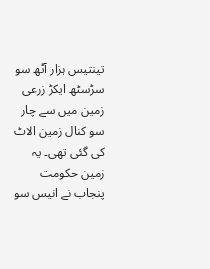تینتیس ہزار آٹھ سو سڑسٹھ ایکڑ زرعی زمین میں سے چار سو کنال زمین الاٹ کی گئی تھی۔ یہ زمین حکومت پنجاب نے انیس سو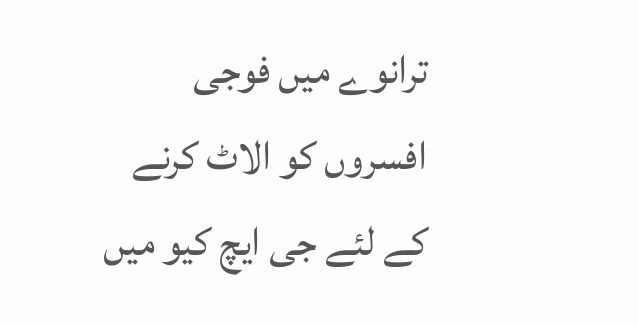ترانوے میں فوجی افسروں کو الاٹ کرنے کے لئے جی ایچ کیو میں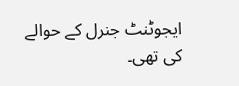ایجوٹنٹ جنرل کے حوالے کی تھی۔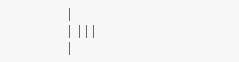|
| |||
|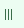|||